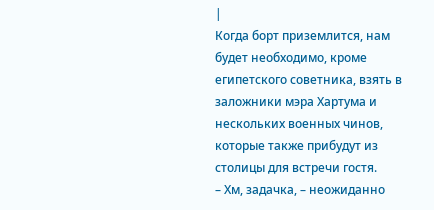|
Когда борт приземлится, нам будет необходимо, кроме египетского советника, взять в заложники мэра Хартума и нескольких военных чинов, которые также прибудут из столицы для встречи гостя.
– Хм, задачка, – неожиданно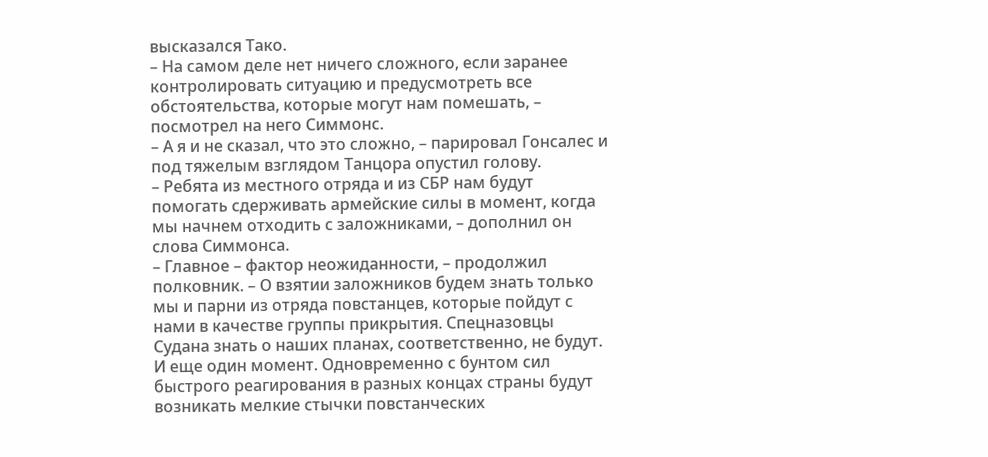высказался Тако.
– На самом деле нет ничего сложного, если заранее контролировать ситуацию и предусмотреть все обстоятельства, которые могут нам помешать, – посмотрел на него Симмонс.
– А я и не сказал, что это сложно, – парировал Гонсалес и под тяжелым взглядом Танцора опустил голову.
– Ребята из местного отряда и из СБР нам будут помогать сдерживать армейские силы в момент, когда мы начнем отходить с заложниками, – дополнил он слова Симмонса.
– Главное – фактор неожиданности, – продолжил полковник. – О взятии заложников будем знать только мы и парни из отряда повстанцев, которые пойдут с нами в качестве группы прикрытия. Спецназовцы Судана знать о наших планах, соответственно, не будут. И еще один момент. Одновременно с бунтом сил быстрого реагирования в разных концах страны будут возникать мелкие стычки повстанческих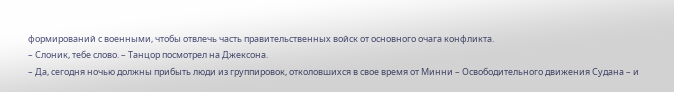формирований с военными, чтобы отвлечь часть правительственных войск от основного очага конфликта.
– Слоник, тебе слово. – Танцор посмотрел на Джексона.
– Да, сегодня ночью должны прибыть люди из группировок, отколовшихся в свое время от Минни – Освободительного движения Судана – и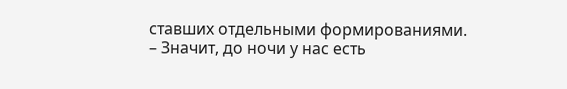ставших отдельными формированиями.
– Значит, до ночи у нас есть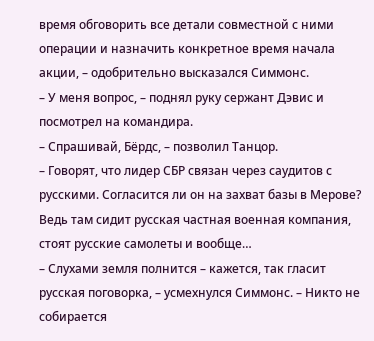время обговорить все детали совместной с ними операции и назначить конкретное время начала акции, – одобрительно высказался Симмонс.
– У меня вопрос, – поднял руку сержант Дэвис и посмотрел на командира.
– Спрашивай, Бёрдс, – позволил Танцор.
– Говорят, что лидер СБР связан через саудитов с русскими. Согласится ли он на захват базы в Мерове? Ведь там сидит русская частная военная компания, стоят русские самолеты и вообще…
– Слухами земля полнится – кажется, так гласит русская поговорка, – усмехнулся Симмонс. – Никто не собирается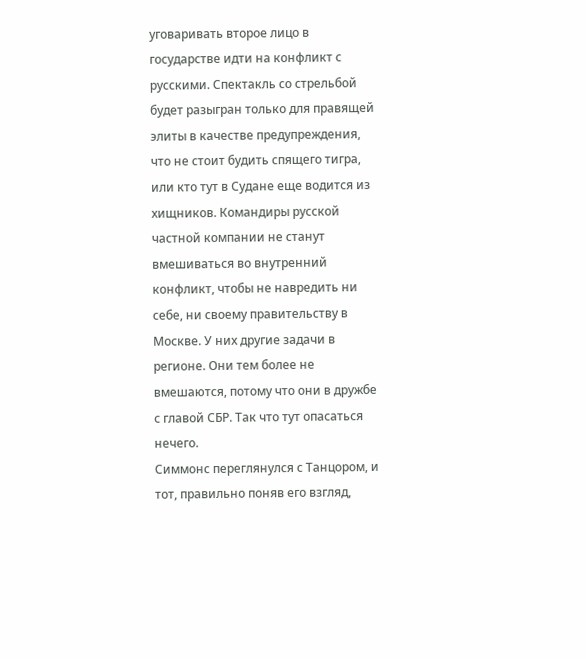уговаривать второе лицо в государстве идти на конфликт с русскими. Спектакль со стрельбой будет разыгран только для правящей элиты в качестве предупреждения, что не стоит будить спящего тигра, или кто тут в Судане еще водится из хищников. Командиры русской частной компании не станут вмешиваться во внутренний конфликт, чтобы не навредить ни себе, ни своему правительству в Москве. У них другие задачи в регионе. Они тем более не вмешаются, потому что они в дружбе с главой СБР. Так что тут опасаться нечего.
Симмонс переглянулся с Танцором, и тот, правильно поняв его взгляд,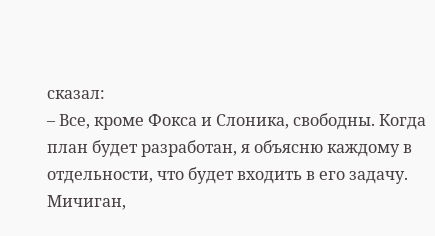сказал:
– Все, кроме Фокса и Слоника, свободны. Когда план будет разработан, я объясню каждому в отдельности, что будет входить в его задачу. Мичиган,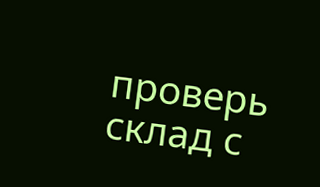проверь склад с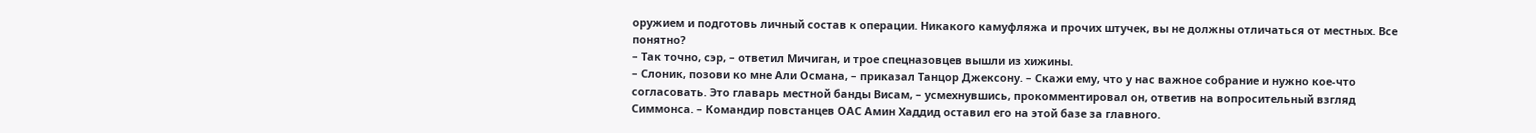оружием и подготовь личный состав к операции. Никакого камуфляжа и прочих штучек, вы не должны отличаться от местных. Все понятно?
– Так точно, сэр, – ответил Мичиган, и трое спецназовцев вышли из хижины.
– Слоник, позови ко мне Али Османа, – приказал Танцор Джексону. – Скажи ему, что у нас важное собрание и нужно кое-что согласовать. Это главарь местной банды Висам, – усмехнувшись, прокомментировал он, ответив на вопросительный взгляд Симмонса. – Командир повстанцев ОАС Амин Хаддид оставил его на этой базе за главного.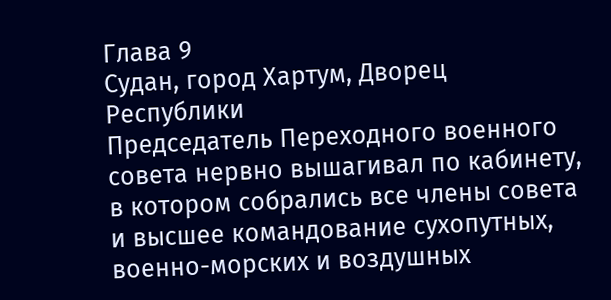Глава 9
Судан, город Хартум, Дворец Республики
Председатель Переходного военного совета нервно вышагивал по кабинету, в котором собрались все члены совета и высшее командование сухопутных, военно-морских и воздушных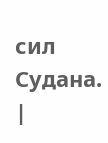сил Судана. |